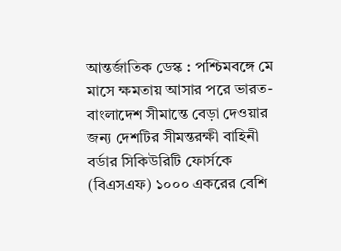আন্তর্জাতিক ডেস্ক : পশ্চিমবঙ্গে মে মাসে ক্ষমতায় আসার পরে ভারত-বাংলাদেশ সীমান্তে বেড়া দেওয়ার জন্য দেশটির সীমন্তরক্ষী বাহিনী বর্ডার সিকিউরিটি ফোর্সকে (বিএসএফ) ১০০০ একরের বেশি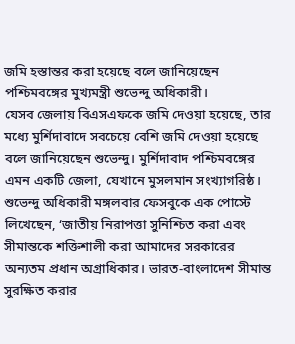জমি হস্তান্তর করা হয়েছে বলে জানিয়েছেন পশ্চিমবঙ্গের মুখ্যমন্ত্রী শুভেন্দু অধিকারী।
যেসব জেলায় বিএসএফকে জমি দেওয়া হয়েছে, তার মধ্যে মুর্শিদাবাদে সবচেয়ে বেশি জমি দেওয়া হয়েছে বলে জানিয়েছেন শুভেন্দু। মুর্শিদাবাদ পশ্চিমবঙ্গের এমন একটি জেলা, যেখানে মুসলমান সংখ্যাগরিষ্ঠ।
শুভেন্দু অধিকারী মঙ্গলবার ফেসবুকে এক পোস্টে লিখেছেন, ‘জাতীয় নিরাপত্তা সুনিশ্চিত করা এবং সীমান্তকে শক্তিশালী করা আমাদের সরকারের অন্যতম প্রধান অগ্রাধিকার। ভারত-বাংলাদেশ সীমান্ত সুরক্ষিত করার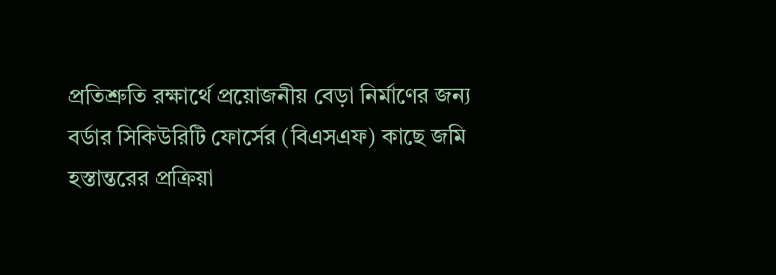প্রতিশ্রুতি রক্ষার্থে প্রয়োজনীয় বেড়া নির্মাণের জন্য বর্ডার সিকিউরিটি ফোর্সের (বিএসএফ) কাছে জমি হস্তান্তরের প্রক্রিয়া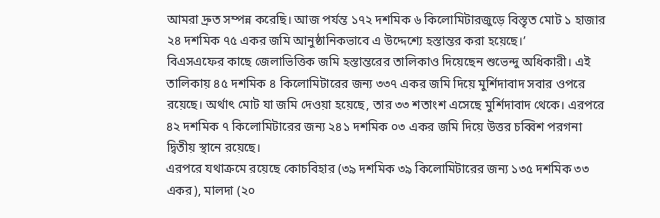আমরা দ্রুত সম্পন্ন করেছি। আজ পর্যন্ত ১৭২ দশমিক ৬ কিলোমিটারজুড়ে বিস্তৃত মোট ১ হাজার ২৪ দশমিক ৭৫ একর জমি আনুষ্ঠানিকভাবে এ উদ্দেশ্যে হস্তান্তর করা হয়েছে।’
বিএসএফের কাছে জেলাভিত্তিক জমি হস্তান্তরের তালিকাও দিয়েছেন শুভেন্দু অধিকারী। এই তালিকায় ৪৫ দশমিক ৪ কিলোমিটারের জন্য ৩৩৭ একর জমি দিয়ে মুর্শিদাবাদ সবার ওপরে রয়েছে। অর্থাৎ মোট যা জমি দেওয়া হয়েছে, তার ৩৩ শতাংশ এসেছে মুর্শিদাবাদ থেকে। এরপরে ৪২ দশমিক ৭ কিলোমিটারের জন্য ২৪১ দশমিক ০৩ একর জমি দিয়ে উত্তর চব্বিশ পরগনা দ্বিতীয় স্থানে রয়েছে।
এরপরে যথাক্রমে রয়েছে কোচবিহার (৩৯ দশমিক ৩৯ কিলোমিটারের জন্য ১৩৫ দশমিক ৩৩ একর), মালদা (২০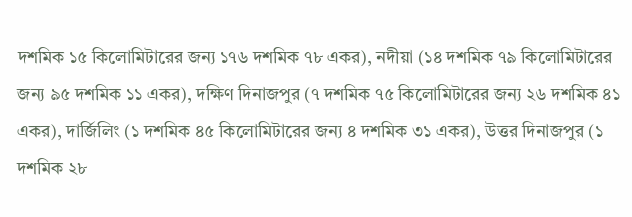দশমিক ১৫ কিলোমিটারের জন্য ১৭৬ দশমিক ৭৮ একর), নদীয়া (১৪ দশমিক ৭৯ কিলোমিটারের জন্য ৯৫ দশমিক ১১ একর), দক্ষিণ দিনাজপুর (৭ দশমিক ৭৫ কিলোমিটারের জন্য ২৬ দশমিক ৪১ একর), দার্জিলিং (১ দশমিক ৪৫ কিলোমিটারের জন্য ৪ দশমিক ৩১ একর), উত্তর দিনাজপুর (১ দশমিক ২৮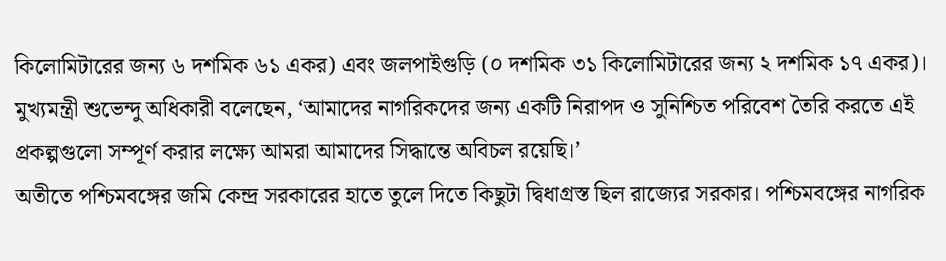কিলোমিটারের জন্য ৬ দশমিক ৬১ একর) এবং জলপাইগুড়ি (০ দশমিক ৩১ কিলোমিটারের জন্য ২ দশমিক ১৭ একর)।
মুখ্যমন্ত্রী শুভেন্দু অধিকারী বলেছেন, ‘আমাদের নাগরিকদের জন্য একটি নিরাপদ ও সুনিশ্চিত পরিবেশ তৈরি করতে এই প্রকল্পগুলো সম্পূর্ণ করার লক্ষ্যে আমরা আমাদের সিদ্ধান্তে অবিচল রয়েছি।’
অতীতে পশ্চিমবঙ্গের জমি কেন্দ্র সরকারের হাতে তুলে দিতে কিছুটা দ্বিধাগ্রস্ত ছিল রাজ্যের সরকার। পশ্চিমবঙ্গের নাগরিক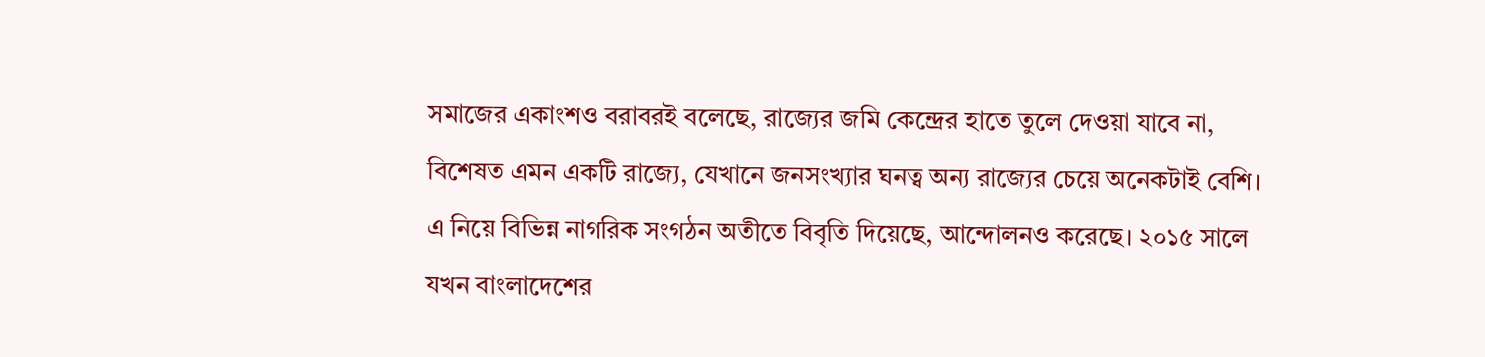সমাজের একাংশও বরাবরই বলেছে, রাজ্যের জমি কেন্দ্রের হাতে তুলে দেওয়া যাবে না, বিশেষত এমন একটি রাজ্যে, যেখানে জনসংখ্যার ঘনত্ব অন্য রাজ্যের চেয়ে অনেকটাই বেশি।
এ নিয়ে বিভিন্ন নাগরিক সংগঠন অতীতে বিবৃতি দিয়েছে, আন্দোলনও করেছে। ২০১৫ সালে যখন বাংলাদেশের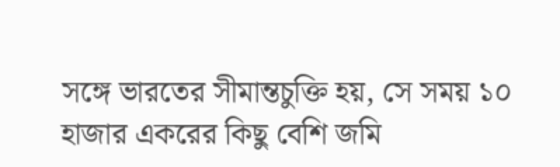সঙ্গে ভারতের সীমান্তচুক্তি হয়, সে সময় ১০ হাজার একরের কিছু বেশি জমি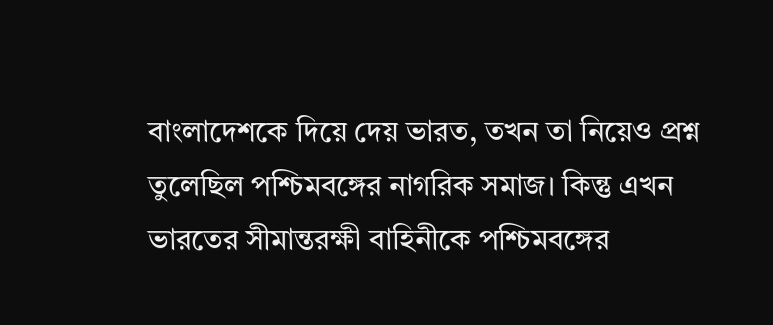বাংলাদেশকে দিয়ে দেয় ভারত, তখন তা নিয়েও প্রশ্ন তুলেছিল পশ্চিমবঙ্গের নাগরিক সমাজ। কিন্তু এখন ভারতের সীমান্তরক্ষী বাহিনীকে পশ্চিমবঙ্গের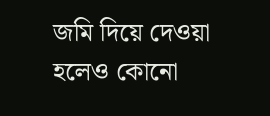জমি দিয়ে দেওয়া হলেও কোনো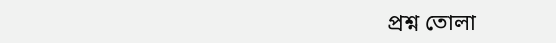প্রশ্ন তোলা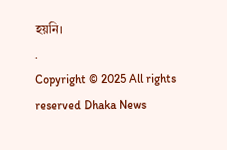হয়নি।
.
Copyright © 2025 All rights reserved Dhaka News